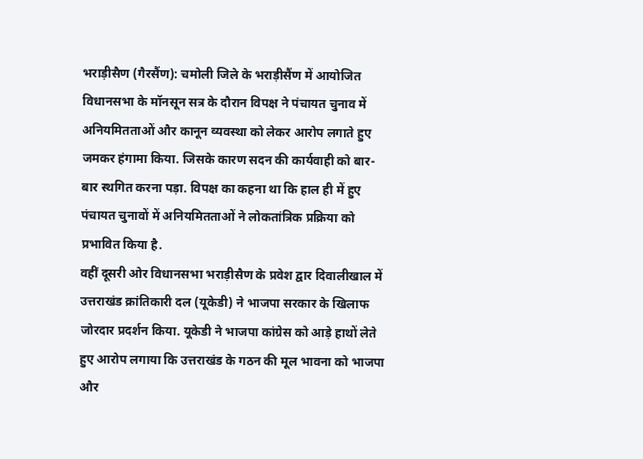भराड़ीसैण (गैरसैंण): चमोली जिले के भराड़ीसैंण में आयोजित विधानसभा के मॉनसून सत्र के दौरान विपक्ष ने पंचायत चुनाव में अनियमितताओं और कानून व्यवस्था को लेकर आरोप लगाते हुए जमकर हंगामा किया. जिसके कारण सदन की कार्यवाही को बार-बार स्थगित करना पड़ा. विपक्ष का कहना था कि हाल ही में हुए पंचायत चुनावों में अनियमितताओं ने लोकतांत्रिक प्रक्रिया को प्रभावित किया है.
वहीं दूसरी ओर विधानसभा भराड़ीसैण के प्रवेश द्वार दिवालीखाल में उत्तराखंड क्रांतिकारी दल (यूकेडी) ने भाजपा सरकार के खिलाफ जोरदार प्रदर्शन किया. यूकेडी ने भाजपा कांग्रेस को आड़े हाथों लेते हुए आरोप लगाया कि उत्तराखंड के गठन की मूल भावना को भाजपा और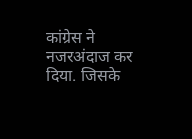कांग्रेस ने नजरअंदाज कर दिया. जिसके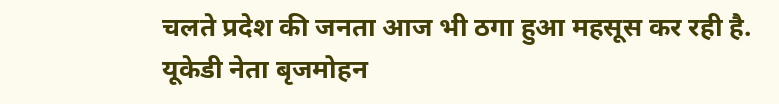चलते प्रदेश की जनता आज भी ठगा हुआ महसूस कर रही है.
यूकेडी नेता बृजमोहन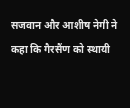सजवान और आशीष नेगी ने कहा कि गैरसैंण को स्थायी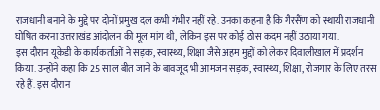राजधानी बनाने के मुद्दे पर दोनों प्रमुख दल कभी गंभीर नहीं रहे. उनका कहना है कि गैरसैंण को स्थायी राजधानी घोषित करना उत्तराखंड आंदोलन की मूल मांग थी, लेकिन इस पर कोई ठोस कदम नहीं उठाया गया.
इस दौरान यूकेडी के कार्यकर्ताओं ने सड़क, स्वास्थ्य, शिक्षा जैसे अहम मुद्दों को लेकर दिवालीखाल में प्रदर्शन किया. उन्होंने कहा कि 25 साल बीत जाने के बावजूद भी आमजन सड़क, स्वास्थ्य, शिक्षा, रोजगार के लिए तरस रहे हैं. इस दौरान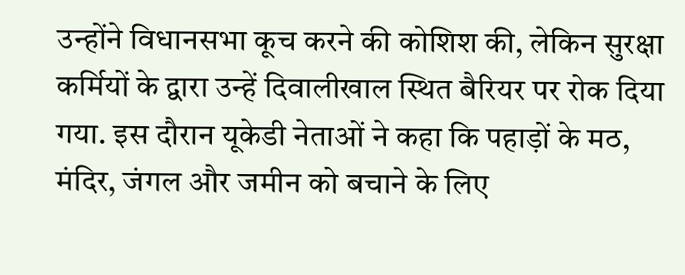उन्होंने विधानसभा कूच करने की कोशिश की, लेकिन सुरक्षा कर्मियों के द्वारा उन्हें दिवालीखाल स्थित बैरियर पर रोक दिया गया. इस दौरान यूकेडी नेताओं ने कहा कि पहाड़ों के मठ, मंदिर, जंगल और जमीन को बचाने के लिए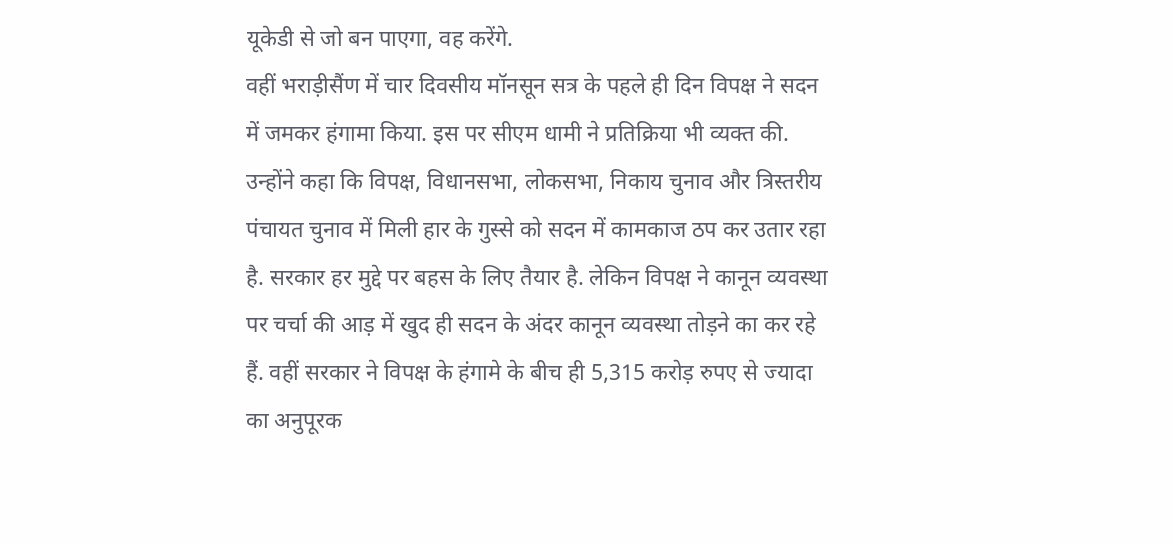यूकेडी से जो बन पाएगा, वह करेंगे.
वहीं भराड़ीसैंण में चार दिवसीय मॉनसून सत्र के पहले ही दिन विपक्ष ने सदन में जमकर हंगामा किया. इस पर सीएम धामी ने प्रतिक्रिया भी व्यक्त की. उन्होंने कहा कि विपक्ष, विधानसभा, लोकसभा, निकाय चुनाव और त्रिस्तरीय पंचायत चुनाव में मिली हार के गुस्से को सदन में कामकाज ठप कर उतार रहा है. सरकार हर मुद्दे पर बहस के लिए तैयार है. लेकिन विपक्ष ने कानून व्यवस्था पर चर्चा की आड़ में खुद ही सदन के अंदर कानून व्यवस्था तोड़ने का कर रहे हैं. वहीं सरकार ने विपक्ष के हंगामे के बीच ही 5,315 करोड़ रुपए से ज्यादा का अनुपूरक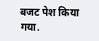बजट पेश किया गया.